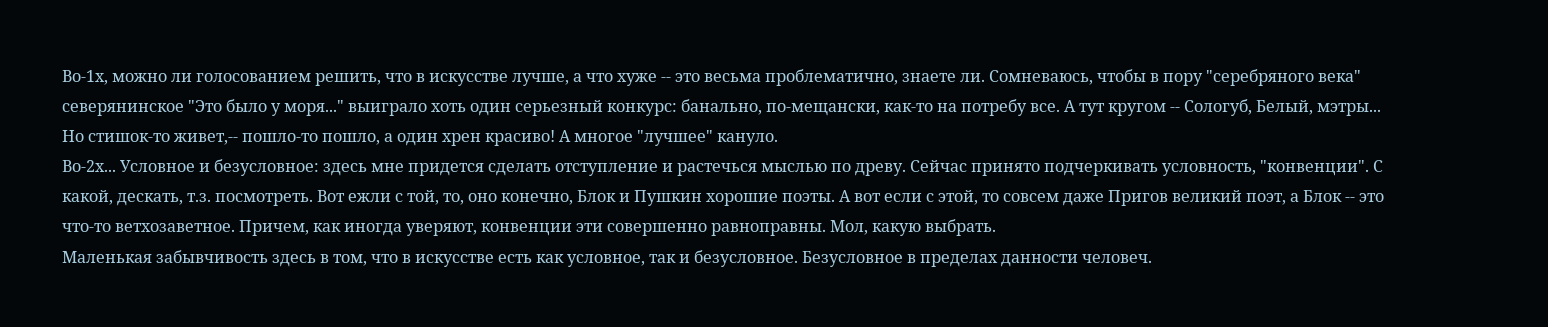Во-1х, можно ли голосованием решить, что в искусстве лучше, а что хуже -- это весьма проблематично, знаете ли. Сомневаюсь, чтобы в пору "серебряного века" северянинское "Это было у моря..." выиграло хоть один серьезный конкурс: банально, по-мещански, как-то на потребу все. А тут кругом -- Сологуб, Белый, мэтры... Но стишок-то живет,-- пошло-то пошло, а один хрен красиво! А многое "лучшее" кануло.
Во-2х... Условное и безусловное: здесь мне придется сделать отступление и растечься мыслью по древу. Сейчас принято подчеркивать условность, "конвенции". С какой, дескать, т.з. посмотреть. Вот ежли с той, то, оно конечно, Блок и Пушкин хорошие поэты. А вот если с этой, то совсем даже Пригов великий поэт, а Блок -- это что-то ветхозаветное. Причем, как иногда уверяют, конвенции эти совершенно равноправны. Мол, какую выбрать.
Маленькая забывчивость здесь в том, что в искусстве есть как условное, так и безусловное. Безусловное в пределах данности человеч.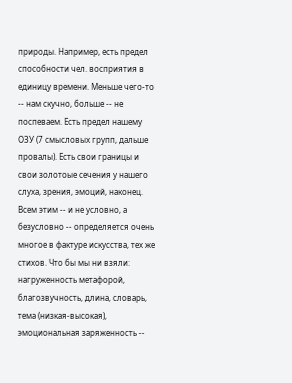природы. Например, есть предел способности чел. восприятия в единицу времени. Меньше чего-то -- нам скучно, больше -- не поспеваем. Есть предел нашему ОЗУ (7 смысловых групп, дальше провалы). Есть свои границы и свои золотоые сечения у нашего слуха, зрения, эмоций, наконец. Всем этим -- и не условно, а безусловно -- определяется очень многое в фактуре искусства, тех же стихов. Что бы мы ни взяли: нагруженность метафорой, благозвучность, длина, словарь, тема (низкая-высокая), эмоциональная заряженность --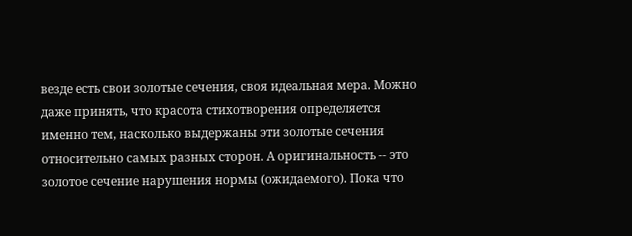везде есть свои золотые сечения, своя идеальная мера. Можно даже принять, что красота стихотворения определяется именно тем, насколько выдержаны эти золотые сечения относительно самых разных сторон. А оригинальность -- это золотое сечение нарушения нормы (ожидаемого). Пока что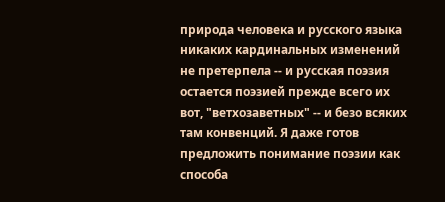природа человека и русского языка никаких кардинальных изменений не претерпела -- и русская поэзия остается поэзией прежде всего их вот, "ветхозаветных" -- и безо всяких там конвенций. Я даже готов предложить понимание поэзии как способа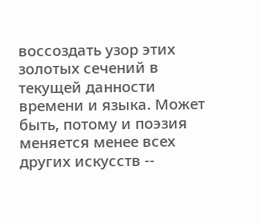воссоздать узор этих золотых сечений в текущей данности времени и языка. Может быть, потому и поэзия меняется менее всех других искусств --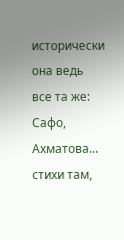исторически она ведь все та же: Сафо, Ахматова... стихи там,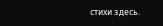стихи здесь.